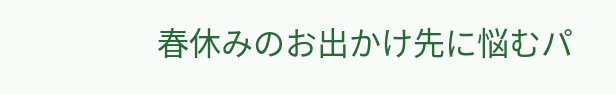春休みのお出かけ先に悩むパ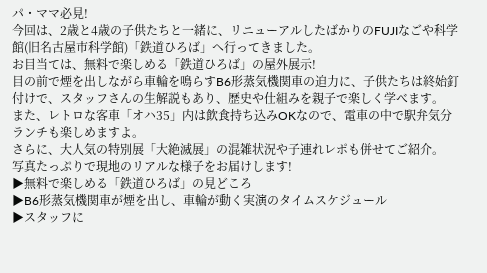パ・ママ必見!
今回は、2歳と4歳の子供たちと一緒に、リニューアルしたばかりのFUJIなごや科学館(旧名古屋市科学館)「鉄道ひろば」へ行ってきました。
お目当ては、無料で楽しめる「鉄道ひろば」の屋外展示!
目の前で煙を出しながら車輪を鳴らすB6形蒸気機関車の迫力に、子供たちは終始釘付けで、スタッフさんの生解説もあり、歴史や仕組みを親子で楽しく学べます。
また、レトロな客車「オハ35」内は飲食持ち込みOKなので、電車の中で駅弁気分ランチも楽しめますよ。
さらに、大人気の特別展「大絶滅展」の混雑状況や子連れレポも併せてご紹介。
写真たっぷりで現地のリアルな様子をお届けします!
▶無料で楽しめる「鉄道ひろば」の見どころ
▶B6形蒸気機関車が煙を出し、車輪が動く実演のタイムスケジュール
▶スタッフに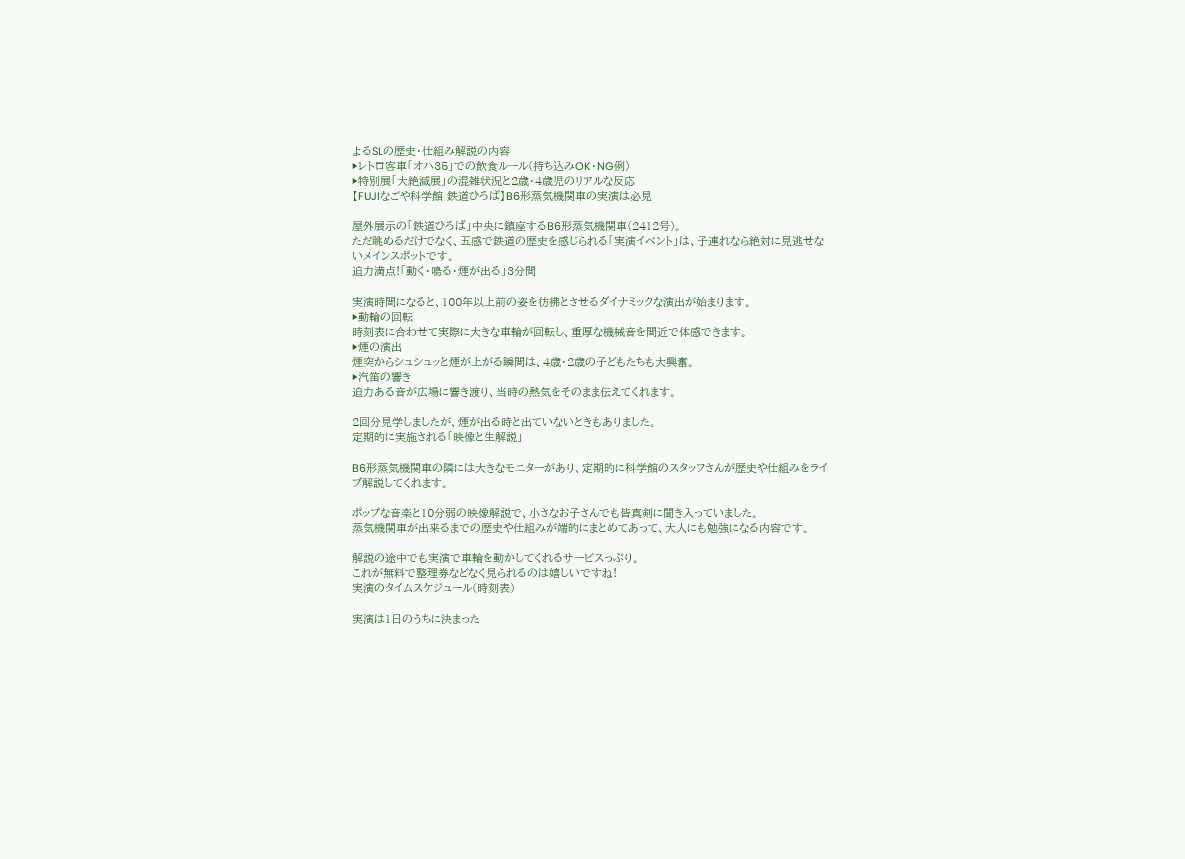よるSLの歴史・仕組み解説の内容
▶レトロ客車「オハ35」での飲食ルール(持ち込みOK・NG例)
▶特別展「大絶滅展」の混雑状況と2歳・4歳児のリアルな反応
【FUJIなごや科学館 鉄道ひろば】B6形蒸気機関車の実演は必見

屋外展示の「鉄道ひろば」中央に鎮座するB6形蒸気機関車(2412号)。
ただ眺めるだけでなく、五感で鉄道の歴史を感じられる「実演イベント」は、子連れなら絶対に見逃せないメインスポットです。
迫力満点!「動く・鳴る・煙が出る」3分間

実演時間になると、100年以上前の姿を彷彿とさせるダイナミックな演出が始まります。
▶動輪の回転
時刻表に合わせて実際に大きな車輪が回転し、重厚な機械音を間近で体感できます。
▶煙の演出
煙突からシュシュッと煙が上がる瞬間は、4歳・2歳の子どもたちも大興奮。
▶汽笛の響き
迫力ある音が広場に響き渡り、当時の熱気をそのまま伝えてくれます。

2回分見学しましたが、煙が出る時と出ていないときもありました。
定期的に実施される「映像と生解説」

B6形蒸気機関車の隣には大きなモニターがあり、定期的に科学館のスタッフさんが歴史や仕組みをライブ解説してくれます。

ポップな音楽と10分弱の映像解説で、小さなお子さんでも皆真剣に聞き入っていました。
蒸気機関車が出来るまでの歴史や仕組みが端的にまとめてあって、大人にも勉強になる内容です。

解説の途中でも実演で車輪を動かしてくれるサービスっぷり。
これが無料で整理券などなく見られるのは嬉しいですね!
実演のタイムスケジュール(時刻表)

実演は1日のうちに決まった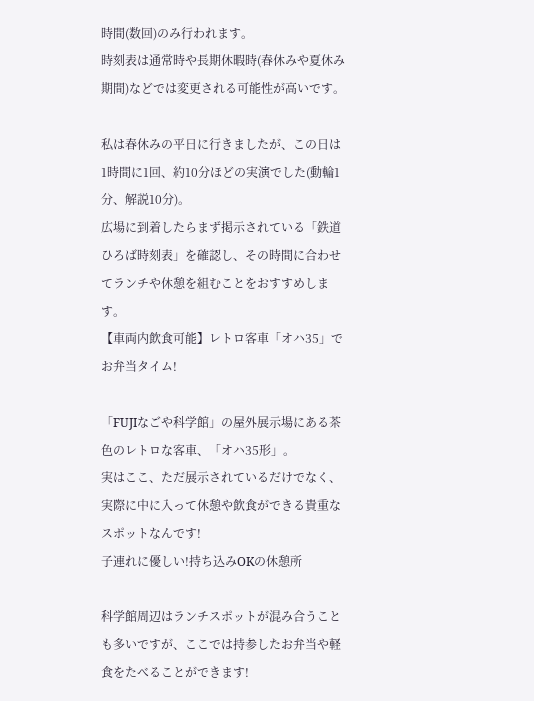時間(数回)のみ行われます。
時刻表は通常時や長期休暇時(春休みや夏休み期間)などでは変更される可能性が高いです。

私は春休みの平日に行きましたが、この日は1時間に1回、約10分ほどの実演でした(動輪1分、解説10分)。
広場に到着したらまず掲示されている「鉄道ひろば時刻表」を確認し、その時間に合わせてランチや休憩を組むことをおすすめします。
【車両内飲食可能】レトロ客車「オハ35」でお弁当タイム!

「FUJIなごや科学館」の屋外展示場にある茶色のレトロな客車、「オハ35形」。
実はここ、ただ展示されているだけでなく、実際に中に入って休憩や飲食ができる貴重なスポットなんです!
子連れに優しい!持ち込みOKの休憩所

科学館周辺はランチスポットが混み合うことも多いですが、ここでは持参したお弁当や軽食をたべることができます!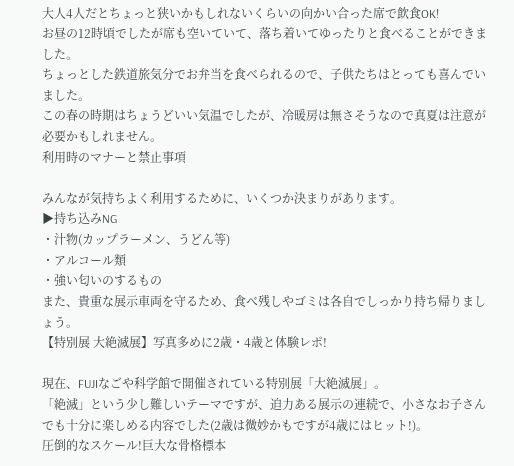大人4人だとちょっと狭いかもしれないくらいの向かい合った席で飲食OK!
お昼の12時頃でしたが席も空いていて、落ち着いてゆったりと食べることができました。
ちょっとした鉄道旅気分でお弁当を食べられるので、子供たちはとっても喜んでいました。
この春の時期はちょうどいい気温でしたが、冷暖房は無さそうなので真夏は注意が必要かもしれません。
利用時のマナーと禁止事項

みんなが気持ちよく利用するために、いくつか決まりがあります。
▶持ち込みNG
・汁物(カップラーメン、うどん等)
・アルコール類
・強い匂いのするもの
また、貴重な展示車両を守るため、食べ残しやゴミは各自でしっかり持ち帰りましょう。
【特別展 大絶滅展】写真多めに2歳・4歳と体験レポ!

現在、FUJIなごや科学館で開催されている特別展「大絶滅展」。
「絶滅」という少し難しいテーマですが、迫力ある展示の連続で、小さなお子さんでも十分に楽しめる内容でした(2歳は微妙かもですが4歳にはヒット!)。
圧倒的なスケール!巨大な骨格標本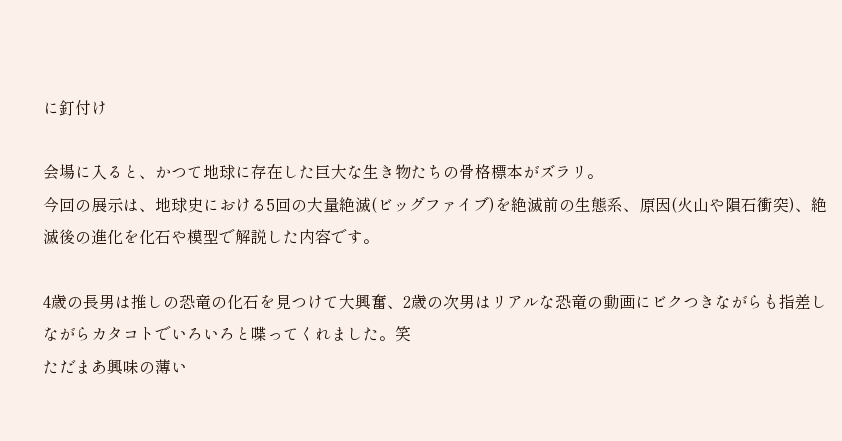に釘付け

会場に入ると、かつて地球に存在した巨大な生き物たちの骨格標本がズラリ。
今回の展示は、地球史における5回の大量絶滅(ビッグファイブ)を絶滅前の生態系、原因(火山や隕石衝突)、絶滅後の進化を化石や模型で解説した内容です。

4歳の長男は推しの恐竜の化石を見つけて大興奮、2歳の次男はリアルな恐竜の動画にビクつきながらも指差しながらカタコトでいろいろと喋ってくれました。笑
ただまあ興味の薄い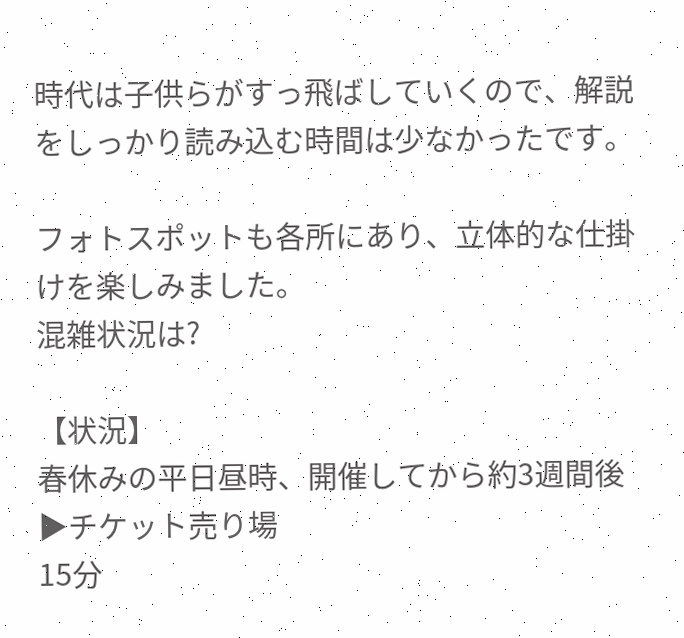時代は子供らがすっ飛ばしていくので、解説をしっかり読み込む時間は少なかったです。

フォトスポットも各所にあり、立体的な仕掛けを楽しみました。
混雑状況は?

【状況】
春休みの平日昼時、開催してから約3週間後
▶チケット売り場
15分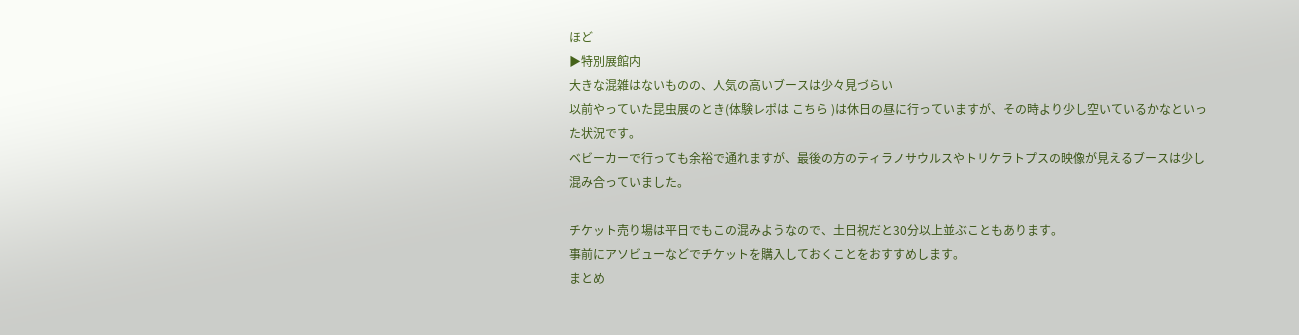ほど
▶特別展館内
大きな混雑はないものの、人気の高いブースは少々見づらい
以前やっていた昆虫展のとき(体験レポは こちら )は休日の昼に行っていますが、その時より少し空いているかなといった状況です。
ベビーカーで行っても余裕で通れますが、最後の方のティラノサウルスやトリケラトプスの映像が見えるブースは少し混み合っていました。

チケット売り場は平日でもこの混みようなので、土日祝だと30分以上並ぶこともあります。
事前にアソビューなどでチケットを購入しておくことをおすすめします。
まとめ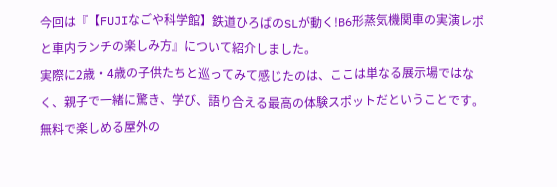今回は『【FUJIなごや科学館】鉄道ひろばのSLが動く!B6形蒸気機関車の実演レポと車内ランチの楽しみ方』について紹介しました。
実際に2歳・4歳の子供たちと巡ってみて感じたのは、ここは単なる展示場ではなく、親子で一緒に驚き、学び、語り合える最高の体験スポットだということです。
無料で楽しめる屋外の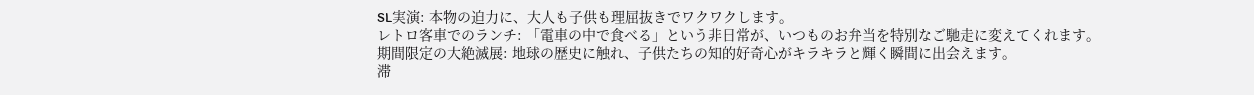SL実演: 本物の迫力に、大人も子供も理屈抜きでワクワクします。
レトロ客車でのランチ: 「電車の中で食べる」という非日常が、いつものお弁当を特別なご馳走に変えてくれます。
期間限定の大絶滅展: 地球の歴史に触れ、子供たちの知的好奇心がキラキラと輝く瞬間に出会えます。
滞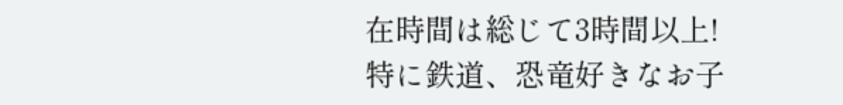在時間は総じて3時間以上!
特に鉄道、恐竜好きなお子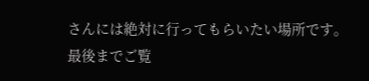さんには絶対に行ってもらいたい場所です。
最後までご覧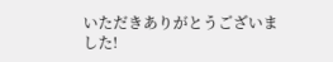いただきありがとうございました!